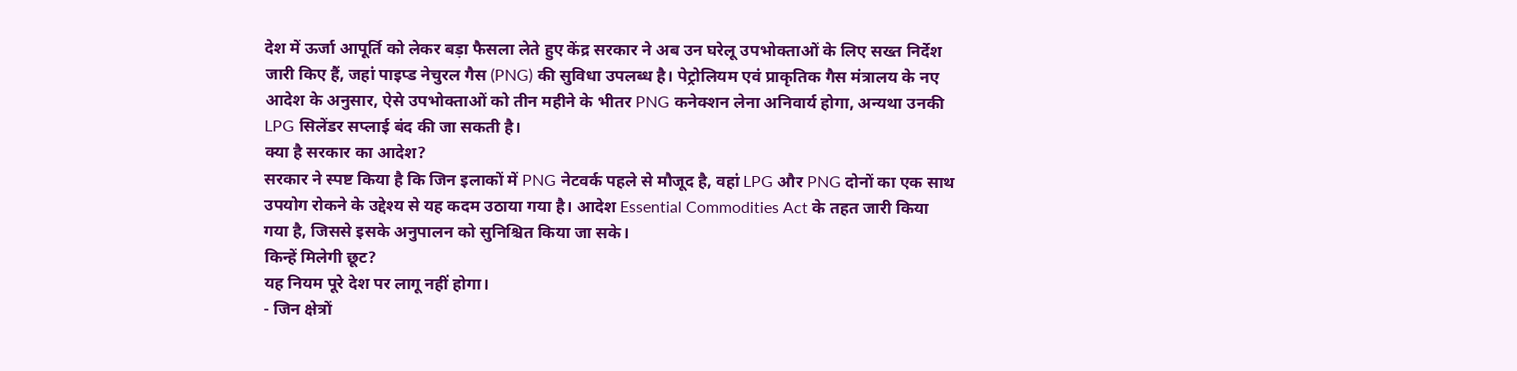देश में ऊर्जा आपूर्ति को लेकर बड़ा फैसला लेते हुए केंद्र सरकार ने अब उन घरेलू उपभोक्ताओं के लिए सख्त निर्देश जारी किए हैं, जहां पाइप्ड नेचुरल गैस (PNG) की सुविधा उपलब्ध है। पेट्रोलियम एवं प्राकृतिक गैस मंत्रालय के नए आदेश के अनुसार, ऐसे उपभोक्ताओं को तीन महीने के भीतर PNG कनेक्शन लेना अनिवार्य होगा, अन्यथा उनकी LPG सिलेंडर सप्लाई बंद की जा सकती है।
क्या है सरकार का आदेश?
सरकार ने स्पष्ट किया है कि जिन इलाकों में PNG नेटवर्क पहले से मौजूद है, वहां LPG और PNG दोनों का एक साथ उपयोग रोकने के उद्देश्य से यह कदम उठाया गया है। आदेश Essential Commodities Act के तहत जारी किया गया है, जिससे इसके अनुपालन को सुनिश्चित किया जा सके।
किन्हें मिलेगी छूट?
यह नियम पूरे देश पर लागू नहीं होगा।
- जिन क्षेत्रों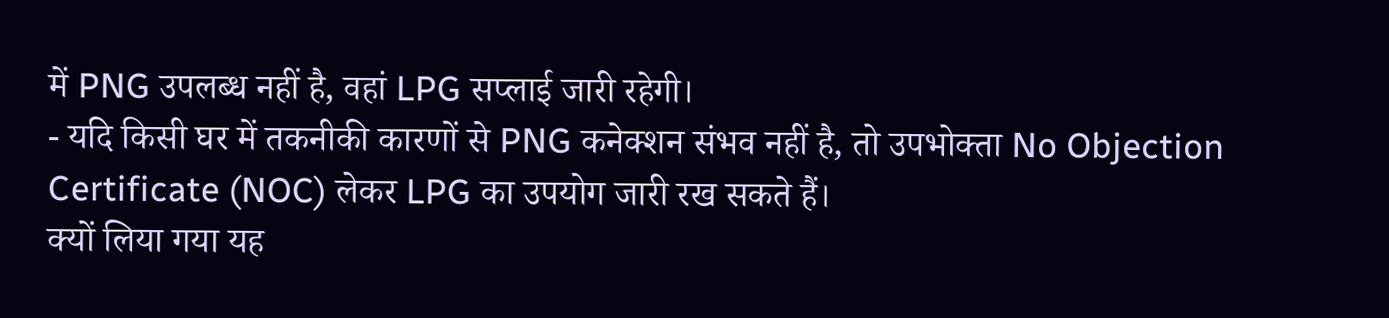में PNG उपलब्ध नहीं है, वहां LPG सप्लाई जारी रहेगी।
- यदि किसी घर में तकनीकी कारणों से PNG कनेक्शन संभव नहीं है, तो उपभोक्ता No Objection Certificate (NOC) लेकर LPG का उपयोग जारी रख सकते हैं।
क्यों लिया गया यह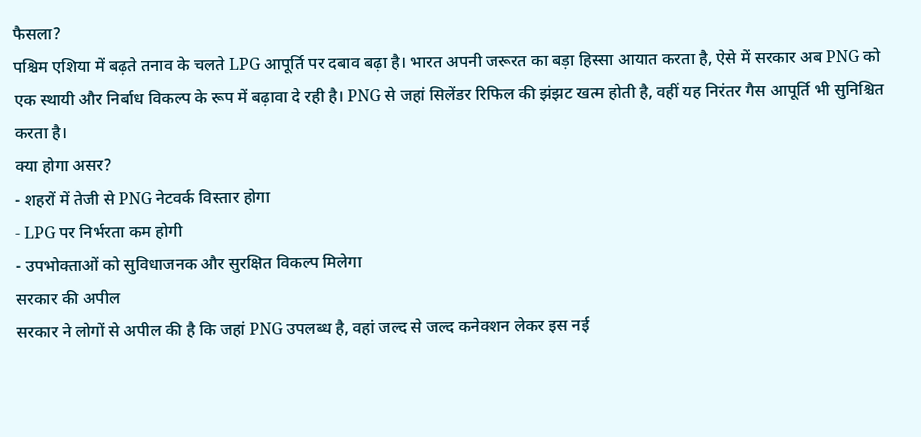फैसला?
पश्चिम एशिया में बढ़ते तनाव के चलते LPG आपूर्ति पर दबाव बढ़ा है। भारत अपनी जरूरत का बड़ा हिस्सा आयात करता है, ऐसे में सरकार अब PNG को एक स्थायी और निर्बाध विकल्प के रूप में बढ़ावा दे रही है। PNG से जहां सिलेंडर रिफिल की झंझट खत्म होती है, वहीं यह निरंतर गैस आपूर्ति भी सुनिश्चित करता है।
क्या होगा असर?
- शहरों में तेजी से PNG नेटवर्क विस्तार होगा
- LPG पर निर्भरता कम होगी
- उपभोक्ताओं को सुविधाजनक और सुरक्षित विकल्प मिलेगा
सरकार की अपील
सरकार ने लोगों से अपील की है कि जहां PNG उपलब्ध है, वहां जल्द से जल्द कनेक्शन लेकर इस नई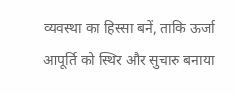व्यवस्था का हिस्सा बनें, ताकि ऊर्जा आपूर्ति को स्थिर और सुचारु बनाया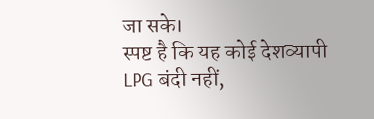जा सके।
स्पष्ट है कि यह कोई देशव्यापी LPG बंदी नहीं,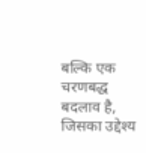बल्कि एक चरणबद्ध बदलाव है, जिसका उद्देश्य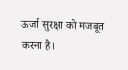ऊर्जा सुरक्षा को मजबूत करना है।